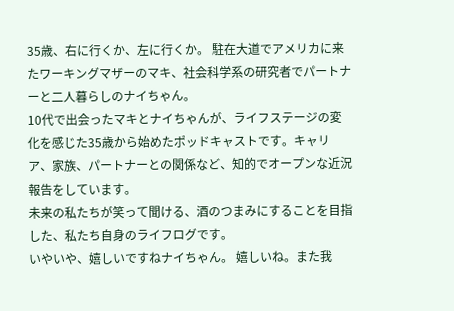35歳、右に行くか、左に行くか。 駐在大道でアメリカに来たワーキングマザーのマキ、社会科学系の研究者でパートナーと二人暮らしのナイちゃん。
10代で出会ったマキとナイちゃんが、ライフステージの変化を感じた35歳から始めたポッドキャストです。キャリア、家族、パートナーとの関係など、知的でオープンな近況報告をしています。
未来の私たちが笑って聞ける、酒のつまみにすることを目指した、私たち自身のライフログです。
いやいや、嬉しいですねナイちゃん。 嬉しいね。また我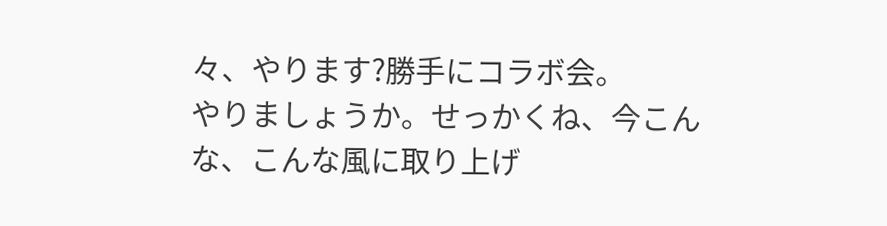々、やります?勝手にコラボ会。
やりましょうか。せっかくね、今こんな、こんな風に取り上げ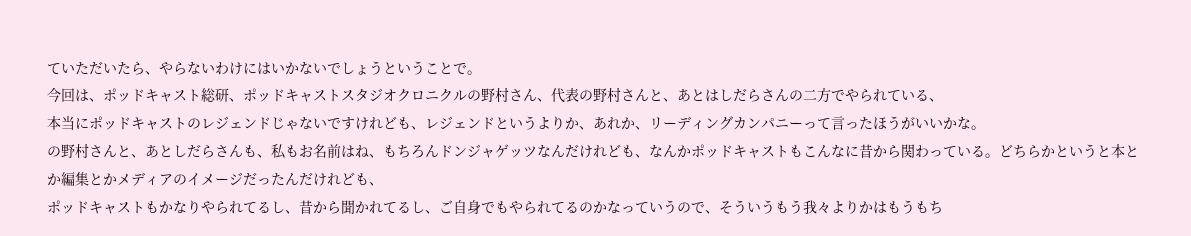ていただいたら、やらないわけにはいかないでしょうということで。
今回は、ポッドキャスト総研、ポッドキャストスタジオクロニクルの野村さん、代表の野村さんと、あとはしだらさんの二方でやられている、
本当にポッドキャストのレジェンドじゃないですけれども、レジェンドというよりか、あれか、リーディングカンパニーって言ったほうがいいかな。
の野村さんと、あとしだらさんも、私もお名前はね、もちろんドンジャゲッツなんだけれども、なんかポッドキャストもこんなに昔から関わっている。どちらかというと本とか編集とかメディアのイメージだったんだけれども、
ポッドキャストもかなりやられてるし、昔から聞かれてるし、ご自身でもやられてるのかなっていうので、そういうもう我々よりかはもうもち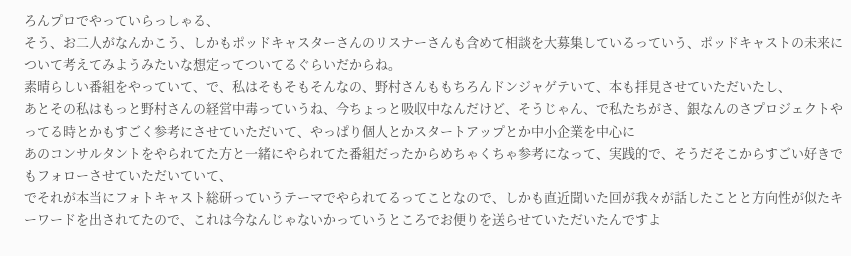ろんプロでやっていらっしゃる、
そう、お二人がなんかこう、しかもポッドキャスターさんのリスナーさんも含めて相談を大募集しているっていう、ポッドキャストの未来について考えてみようみたいな想定ってついてるぐらいだからね。
素晴らしい番組をやっていて、で、私はそもそもそんなの、野村さんももちろんドンジャゲテいて、本も拝見させていただいたし、
あとその私はもっと野村さんの経営中毒っていうね、今ちょっと吸収中なんだけど、そうじゃん、で私たちがさ、銀なんのさプロジェクトやってる時とかもすごく参考にさせていただいて、やっぱり個人とかスタートアップとか中小企業を中心に
あのコンサルタントをやられてた方と一緒にやられてた番組だったからめちゃくちゃ参考になって、実践的で、そうだそこからすごい好きでもフォローさせていただいていて、
でそれが本当にフォトキャスト総研っていうテーマでやられてるってことなので、しかも直近聞いた回が我々が話したことと方向性が似たキーワードを出されてたので、これは今なんじゃないかっていうところでお便りを送らせていただいたんですよ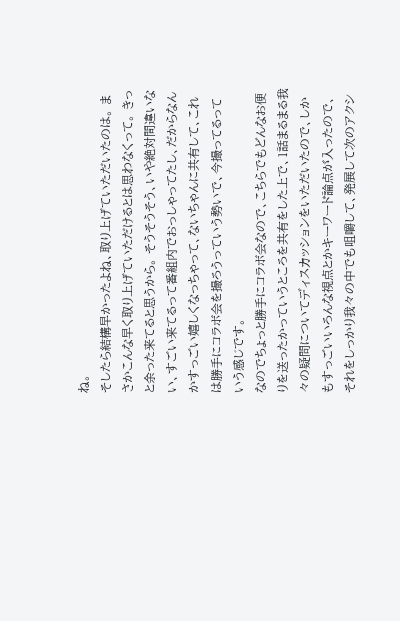ね。
そしたら結構早かったよね、取り上げていただいたのは。 まさかこんな早く取り上げていただけるとは思わなくって。 きっと余った来てると思うから。 そうそうそう、いや絶対間違いない、すごい来てるって番組内でおっしゃってたし、だからなんかすっごい嬉しくなっちゃって、ないちゃんに共有して、これは勝手にコラボ会を撮ろうっていう勢いで、今撮ってるっていう感じです。
なのでちょっと勝手にコラボ会なので、こちらでもどんなお便りを送ったかっていうところを共有をした上で、1話まるまる我々の疑問についてディスカッションをいただいたので、しかもすっごいいろんな視点とかキーワード論点が入ったので、それをしっかり我々の中でも咀嚼して、発展して次のアクシ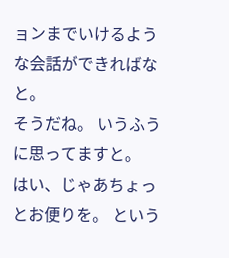ョンまでいけるような会話ができればなと。
そうだね。 いうふうに思ってますと。
はい、じゃあちょっとお便りを。 という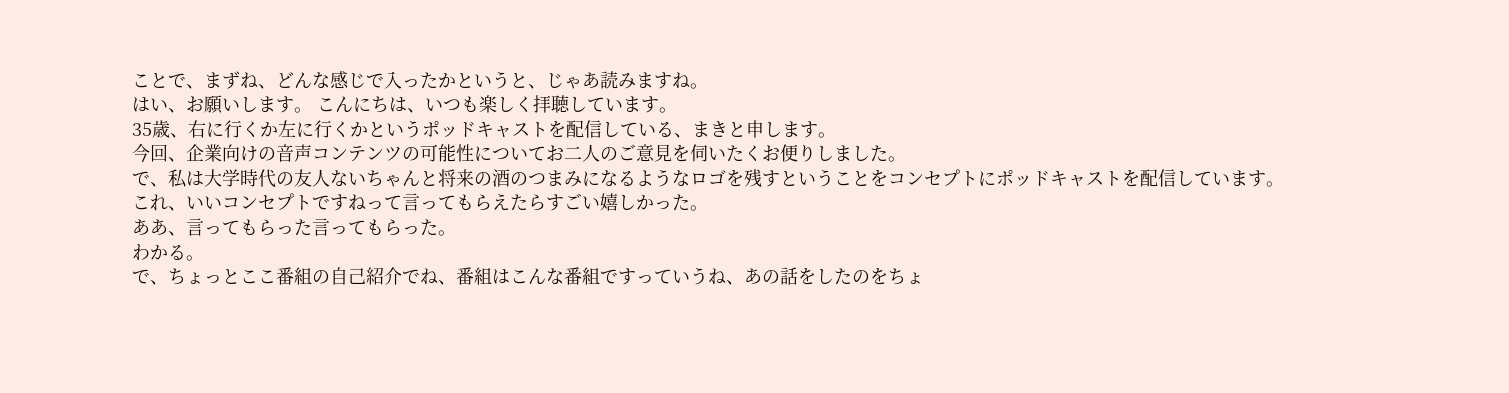ことで、まずね、どんな感じで入ったかというと、じゃあ読みますね。
はい、お願いします。 こんにちは、いつも楽しく拝聴しています。
35歳、右に行くか左に行くかというポッドキャストを配信している、まきと申します。
今回、企業向けの音声コンテンツの可能性についてお二人のご意見を伺いたくお便りしました。
で、私は大学時代の友人ないちゃんと将来の酒のつまみになるようなロゴを残すということをコンセプトにポッドキャストを配信しています。
これ、いいコンセプトですねって言ってもらえたらすごい嬉しかった。
ああ、言ってもらった言ってもらった。
わかる。
で、ちょっとここ番組の自己紹介でね、番組はこんな番組ですっていうね、あの話をしたのをちょ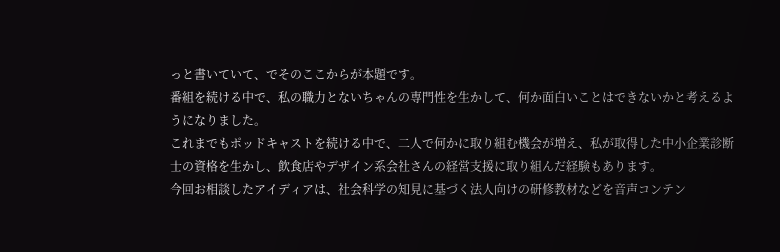っと書いていて、でそのここからが本題です。
番組を続ける中で、私の職力とないちゃんの専門性を生かして、何か面白いことはできないかと考えるようになりました。
これまでもポッドキャストを続ける中で、二人で何かに取り組む機会が増え、私が取得した中小企業診断士の資格を生かし、飲食店やデザイン系会社さんの経営支援に取り組んだ経験もあります。
今回お相談したアイディアは、社会科学の知見に基づく法人向けの研修教材などを音声コンテン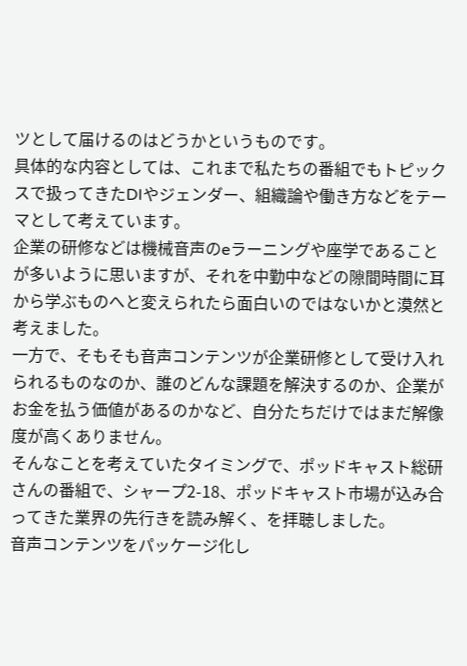ツとして届けるのはどうかというものです。
具体的な内容としては、これまで私たちの番組でもトピックスで扱ってきたDIやジェンダー、組織論や働き方などをテーマとして考えています。
企業の研修などは機械音声のeラーニングや座学であることが多いように思いますが、それを中勤中などの隙間時間に耳から学ぶものへと変えられたら面白いのではないかと漠然と考えました。
一方で、そもそも音声コンテンツが企業研修として受け入れられるものなのか、誰のどんな課題を解決するのか、企業がお金を払う価値があるのかなど、自分たちだけではまだ解像度が高くありません。
そんなことを考えていたタイミングで、ポッドキャスト総研さんの番組で、シャープ2-18、ポッドキャスト市場が込み合ってきた業界の先行きを読み解く、を拝聴しました。
音声コンテンツをパッケージ化し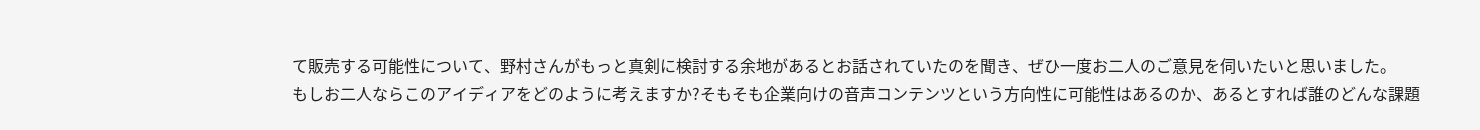て販売する可能性について、野村さんがもっと真剣に検討する余地があるとお話されていたのを聞き、ぜひ一度お二人のご意見を伺いたいと思いました。
もしお二人ならこのアイディアをどのように考えますか?そもそも企業向けの音声コンテンツという方向性に可能性はあるのか、あるとすれば誰のどんな課題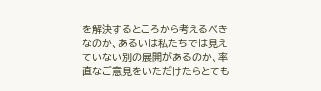を解決するところから考えるべきなのか、あるいは私たちでは見えていない別の展開があるのか、率直なご意見をいただけたらとても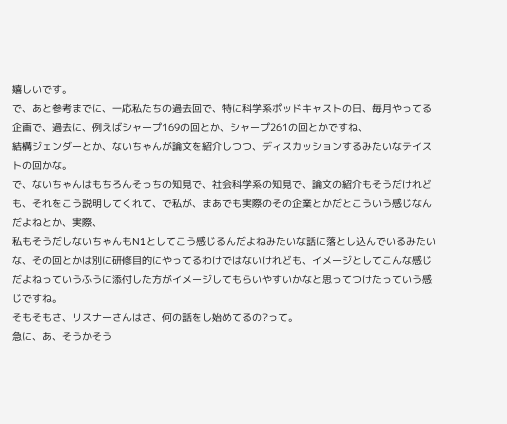嬉しいです。
で、あと参考までに、一応私たちの過去回で、特に科学系ポッドキャストの日、毎月やってる企画で、過去に、例えばシャープ169の回とか、シャープ261の回とかですね、
結構ジェンダーとか、ないちゃんが論文を紹介しつつ、ディスカッションするみたいなテイストの回かな。
で、ないちゃんはもちろんそっちの知見で、社会科学系の知見で、論文の紹介もそうだけれども、それをこう説明してくれて、で私が、まあでも実際のその企業とかだとこういう感じなんだよねとか、実際、
私もそうだしないちゃんもN1としてこう感じるんだよねみたいな話に落とし込んでいるみたいな、その回とかは別に研修目的にやってるわけではないけれども、イメージとしてこんな感じだよねっていうふうに添付した方がイメージしてもらいやすいかなと思ってつけたっていう感じですね。
そもそもさ、リスナーさんはさ、何の話をし始めてるの?って。
急に、あ、そうかそう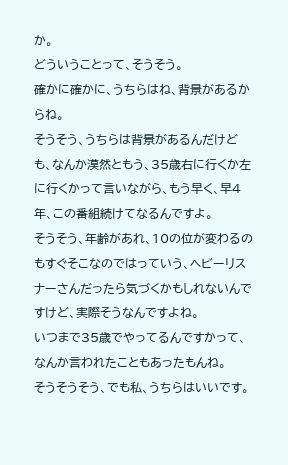か。
どういうことって、そうそう。
確かに確かに、うちらはね、背景があるからね。
そうそう、うちらは背景があるんだけども、なんか漠然ともう、35歳右に行くか左に行くかって言いながら、もう早く、早4年、この番組続けてなるんですよ。
そうそう、年齢があれ、10の位が変わるのもすぐそこなのではっていう、ヘビーリスナーさんだったら気づくかもしれないんですけど、実際そうなんですよね。
いつまで35歳でやってるんですかって、なんか言われたこともあったもんね。
そうそうそう、でも私、うちらはいいです。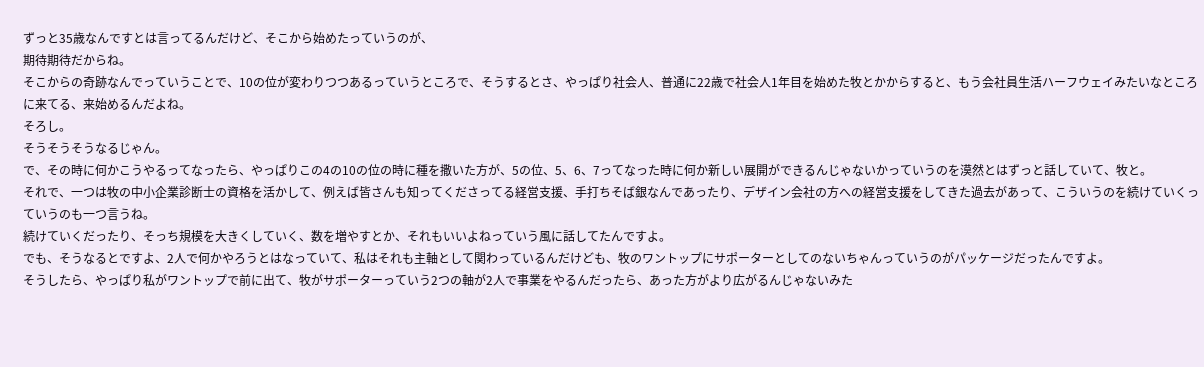ずっと35歳なんですとは言ってるんだけど、そこから始めたっていうのが、
期待期待だからね。
そこからの奇跡なんでっていうことで、10の位が変わりつつあるっていうところで、そうするとさ、やっぱり社会人、普通に22歳で社会人1年目を始めた牧とかからすると、もう会社員生活ハーフウェイみたいなところに来てる、来始めるんだよね。
そろし。
そうそうそうなるじゃん。
で、その時に何かこうやるってなったら、やっぱりこの4の10の位の時に種を撒いた方が、5の位、5、6、7ってなった時に何か新しい展開ができるんじゃないかっていうのを漠然とはずっと話していて、牧と。
それで、一つは牧の中小企業診断士の資格を活かして、例えば皆さんも知ってくださってる経営支援、手打ちそば銀なんであったり、デザイン会社の方への経営支援をしてきた過去があって、こういうのを続けていくっていうのも一つ言うね。
続けていくだったり、そっち規模を大きくしていく、数を増やすとか、それもいいよねっていう風に話してたんですよ。
でも、そうなるとですよ、2人で何かやろうとはなっていて、私はそれも主軸として関わっているんだけども、牧のワントップにサポーターとしてのないちゃんっていうのがパッケージだったんですよ。
そうしたら、やっぱり私がワントップで前に出て、牧がサポーターっていう2つの軸が2人で事業をやるんだったら、あった方がより広がるんじゃないみた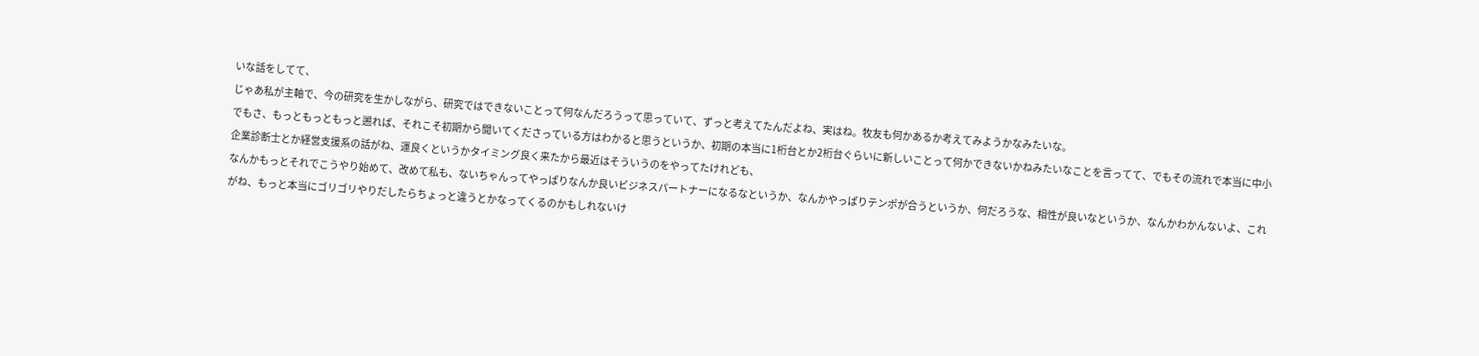いな話をしてて、
じゃあ私が主軸で、今の研究を生かしながら、研究ではできないことって何なんだろうって思っていて、ずっと考えてたんだよね、実はね。牧友も何かあるか考えてみようかなみたいな。
でもさ、もっともっともっと遡れば、それこそ初期から聞いてくださっている方はわかると思うというか、初期の本当に1桁台とか2桁台ぐらいに新しいことって何かできないかねみたいなことを言ってて、でもその流れで本当に中小企業診断士とか経営支援系の話がね、運良くというかタイミング良く来たから最近はそういうのをやってたけれども、
なんかもっとそれでこうやり始めて、改めて私も、ないちゃんってやっぱりなんか良いビジネスパートナーになるなというか、なんかやっぱりテンポが合うというか、何だろうな、相性が良いなというか、なんかわかんないよ、これがね、もっと本当にゴリゴリやりだしたらちょっと違うとかなってくるのかもしれないけ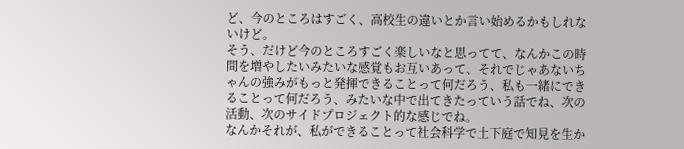ど、今のところはすごく、高校生の違いとか言い始めるかもしれないけど。
そう、だけど今のところすごく楽しいなと思ってて、なんかこの時間を増やしたいみたいな感覚もお互いあって、それでじゃあないちゃんの強みがもっと発揮できることって何だろう、私も一緒にできることって何だろう、みたいな中で出てきたっていう話でね、次の活動、次のサイドプロジェクト的な感じでね。
なんかそれが、私ができることって社会科学で土下庭で知見を生か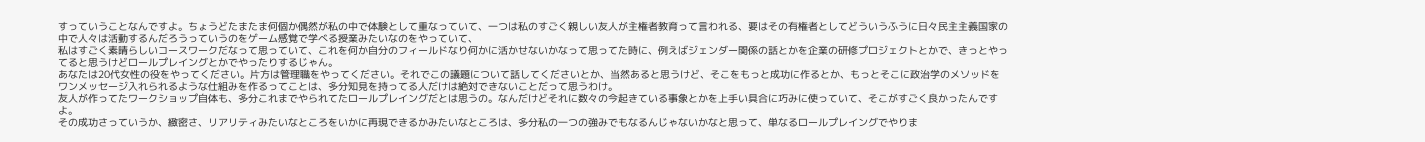すっていうことなんですよ。ちょうどたまたま何個か偶然が私の中で体験として重なっていて、一つは私のすごく親しい友人が主権者教育って言われる、要はその有権者としてどういうふうに日々民主主義国家の中で人々は活動するんだろうっていうのをゲーム感覚で学べる授業みたいなのをやっていて、
私はすごく素晴らしいコースワークだなって思っていて、これを何か自分のフィールドなり何かに活かせないかなって思ってた時に、例えばジェンダー関係の話とかを企業の研修プロジェクトとかで、きっとやってると思うけどロールプレイングとかでやったりするじゃん。
あなたは20代女性の役をやってください。片方は管理職をやってください。それでこの議題について話してくださいとか、当然あると思うけど、そこをもっと成功に作るとか、もっとそこに政治学のメソッドをワンメッセージ入れられるような仕組みを作るってことは、多分知見を持ってる人だけは絶対できないことだって思うわけ。
友人が作ってたワークショップ自体も、多分これまでやられてたロールプレイングだとは思うの。なんだけどそれに数々の今起きている事象とかを上手い具合に巧みに使っていて、そこがすごく良かったんですよ。
その成功さっていうか、緻密さ、リアリティみたいなところをいかに再現できるかみたいなところは、多分私の一つの強みでもなるんじゃないかなと思って、単なるロールプレイングでやりま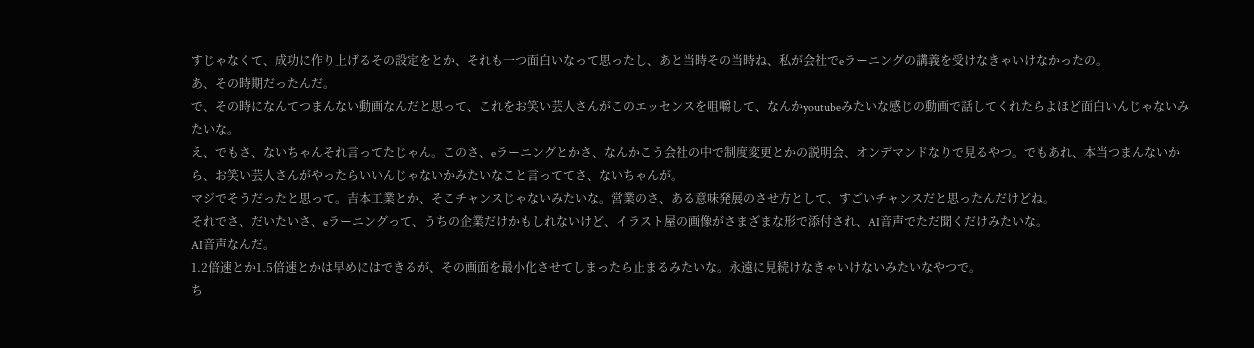すじゃなくて、成功に作り上げるその設定をとか、それも一つ面白いなって思ったし、あと当時その当時ね、私が会社でeラーニングの講義を受けなきゃいけなかったの。
あ、その時期だったんだ。
で、その時になんてつまんない動画なんだと思って、これをお笑い芸人さんがこのエッセンスを咀嚼して、なんかyoutubeみたいな感じの動画で話してくれたらよほど面白いんじゃないみたいな。
え、でもさ、ないちゃんそれ言ってたじゃん。このさ、eラーニングとかさ、なんかこう会社の中で制度変更とかの説明会、オンデマンドなりで見るやつ。でもあれ、本当つまんないから、お笑い芸人さんがやったらいいんじゃないかみたいなこと言っててさ、ないちゃんが。
マジでそうだったと思って。吉本工業とか、そこチャンスじゃないみたいな。営業のさ、ある意味発展のさせ方として、すごいチャンスだと思ったんだけどね。
それでさ、だいたいさ、eラーニングって、うちの企業だけかもしれないけど、イラスト屋の画像がさまざまな形で添付され、AI音声でただ聞くだけみたいな。
AI音声なんだ。
1.2倍速とか1.5倍速とかは早めにはできるが、その画面を最小化させてしまったら止まるみたいな。永遠に見続けなきゃいけないみたいなやつで。
ち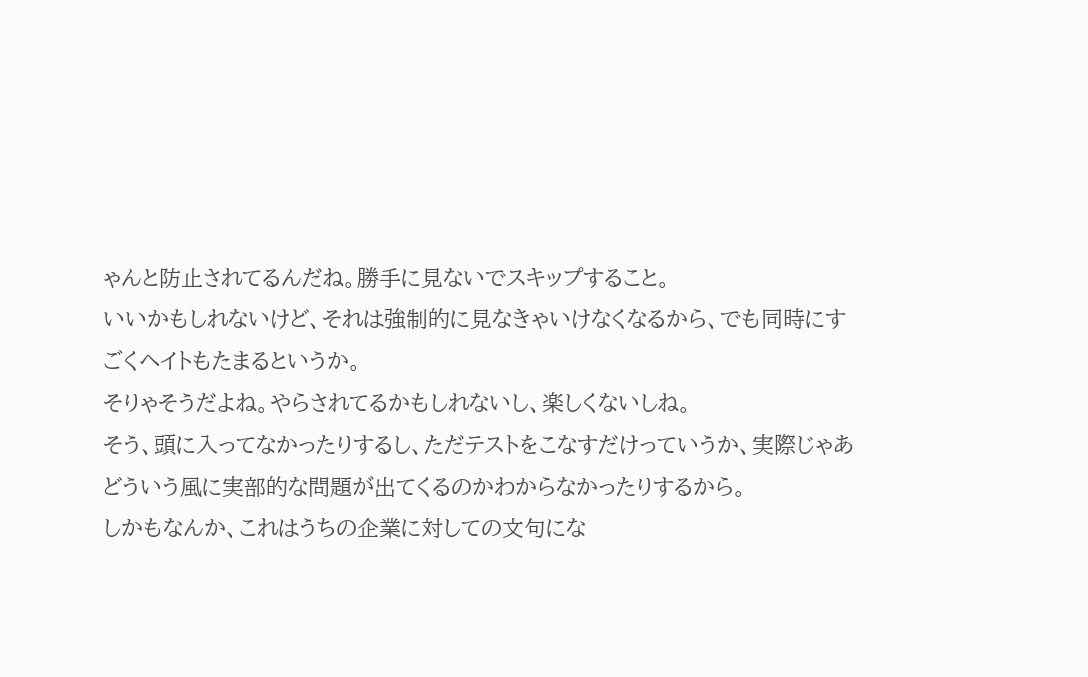ゃんと防止されてるんだね。勝手に見ないでスキップすること。
いいかもしれないけど、それは強制的に見なきゃいけなくなるから、でも同時にすごくヘイトもたまるというか。
そりゃそうだよね。やらされてるかもしれないし、楽しくないしね。
そう、頭に入ってなかったりするし、ただテストをこなすだけっていうか、実際じゃあどういう風に実部的な問題が出てくるのかわからなかったりするから。
しかもなんか、これはうちの企業に対しての文句にな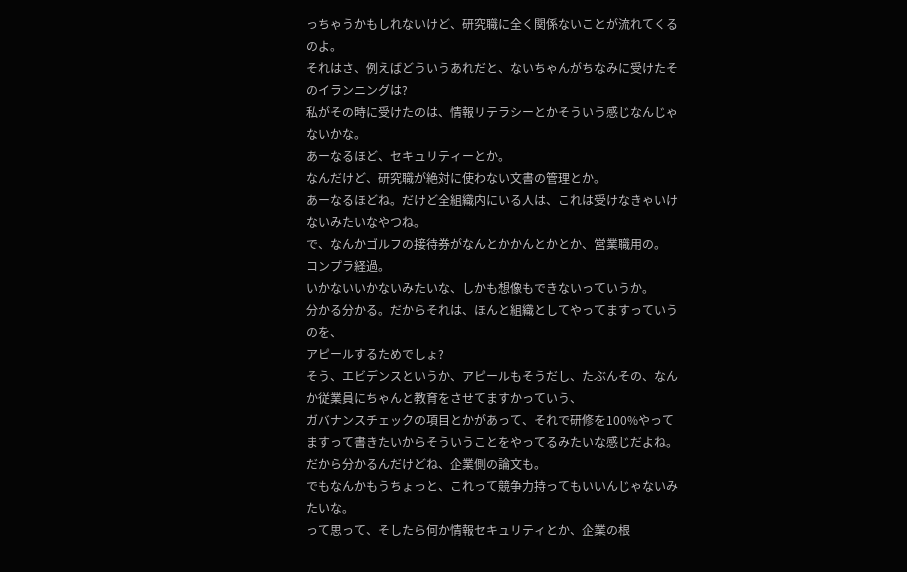っちゃうかもしれないけど、研究職に全く関係ないことが流れてくるのよ。
それはさ、例えばどういうあれだと、ないちゃんがちなみに受けたそのイランニングは?
私がその時に受けたのは、情報リテラシーとかそういう感じなんじゃないかな。
あーなるほど、セキュリティーとか。
なんだけど、研究職が絶対に使わない文書の管理とか。
あーなるほどね。だけど全組織内にいる人は、これは受けなきゃいけないみたいなやつね。
で、なんかゴルフの接待券がなんとかかんとかとか、営業職用の。
コンプラ経過。
いかないいかないみたいな、しかも想像もできないっていうか。
分かる分かる。だからそれは、ほんと組織としてやってますっていうのを、
アピールするためでしょ?
そう、エビデンスというか、アピールもそうだし、たぶんその、なんか従業員にちゃんと教育をさせてますかっていう、
ガバナンスチェックの項目とかがあって、それで研修を100%やってますって書きたいからそういうことをやってるみたいな感じだよね。
だから分かるんだけどね、企業側の論文も。
でもなんかもうちょっと、これって競争力持ってもいいんじゃないみたいな。
って思って、そしたら何か情報セキュリティとか、企業の根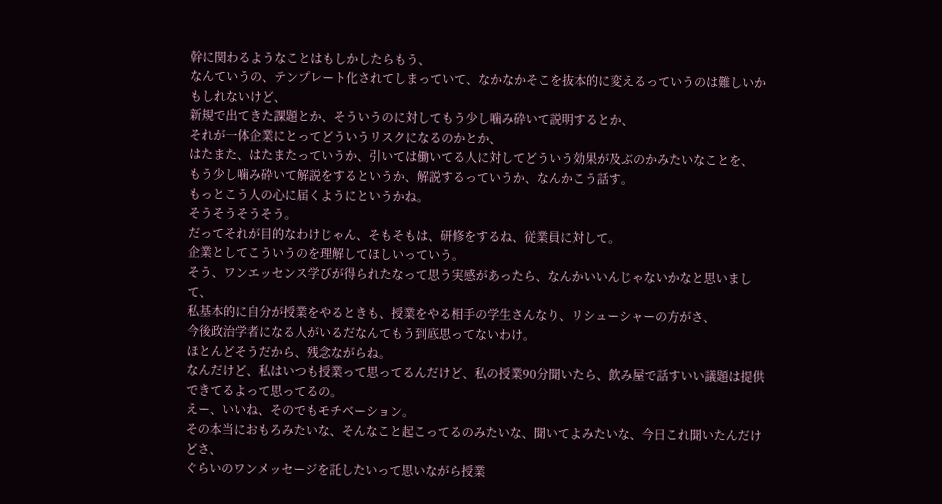幹に関わるようなことはもしかしたらもう、
なんていうの、テンプレート化されてしまっていて、なかなかそこを抜本的に変えるっていうのは難しいかもしれないけど、
新規で出てきた課題とか、そういうのに対してもう少し噛み砕いて説明するとか、
それが一体企業にとってどういうリスクになるのかとか、
はたまた、はたまたっていうか、引いては働いてる人に対してどういう効果が及ぶのかみたいなことを、
もう少し噛み砕いて解説をするというか、解説するっていうか、なんかこう話す。
もっとこう人の心に届くようにというかね。
そうそうそうそう。
だってそれが目的なわけじゃん、そもそもは、研修をするね、従業員に対して。
企業としてこういうのを理解してほしいっていう。
そう、ワンエッセンス学びが得られたなって思う実感があったら、なんかいいんじゃないかなと思いまして、
私基本的に自分が授業をやるときも、授業をやる相手の学生さんなり、リシューシャーの方がさ、
今後政治学者になる人がいるだなんてもう到底思ってないわけ。
ほとんどそうだから、残念ながらね。
なんだけど、私はいつも授業って思ってるんだけど、私の授業90分聞いたら、飲み屋で話すいい議題は提供できてるよって思ってるの。
えー、いいね、そのでもモチベーション。
その本当におもろみたいな、そんなこと起こってるのみたいな、聞いてよみたいな、今日これ聞いたんだけどさ、
ぐらいのワンメッセージを託したいって思いながら授業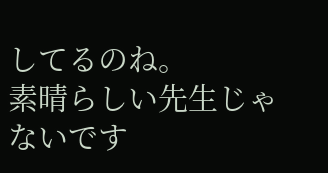してるのね。
素晴らしい先生じゃないです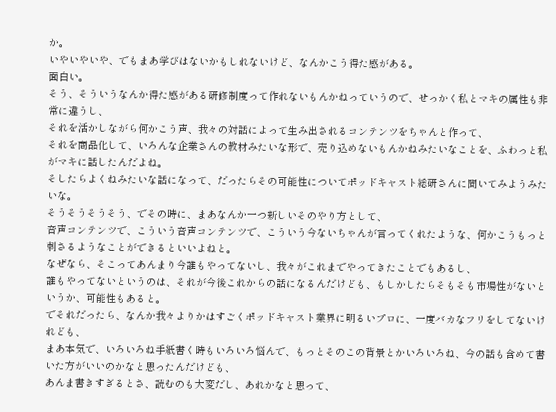か。
いやいやいや、でもまあ学びはないかもしれないけど、なんかこう得た感がある。
面白い。
そう、そういうなんか得た感がある研修制度って作れないもんかねっていうので、せっかく私とマキの属性も非常に違うし、
それを活かしながら何かこう声、我々の対話によって生み出されるコンテンツをちゃんと作って、
それを商品化して、いろんな企業さんの教材みたいな形で、売り込めないもんかねみたいなことを、ふわっと私がマキに話したんだよね。
そしたらよくねみたいな話になって、だったらその可能性についてポッドキャスト総研さんに聞いてみようみたいな。
そうそうそうそう、でその時に、まあなんか一つ新しいそのやり方として、
音声コンテンツで、こういう音声コンテンツで、こういう今ないちゃんが言ってくれたような、何かこうもっと刺さるようなことができるといいよねと。
なぜなら、そこってあんまり今誰もやってないし、我々がこれまでやってきたことでもあるし、
誰もやってないというのは、それが今後これからの話になるんだけども、もしかしたらそもそも市場性がないというか、可能性もあると。
でそれだったら、なんか我々よりかはすごくポッドキャスト業界に明るいプロに、一度バカなフリをしてないけれども、
まあ本気で、いろいろね手紙書く時もいろいろ悩んで、もっとそのこの背景とかいろいろね、今の話も含めて書いた方がいいのかなと思ったんだけども、
あんま書きすぎるとさ、読むのも大変だし、あれかなと思って、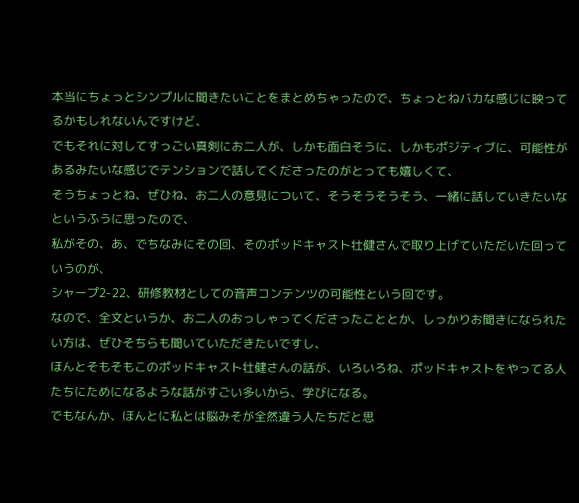本当にちょっとシンプルに聞きたいことをまとめちゃったので、ちょっとねバカな感じに映ってるかもしれないんですけど、
でもそれに対してすっごい真剣にお二人が、しかも面白そうに、しかもポジティブに、可能性があるみたいな感じでテンションで話してくださったのがとっても嬉しくて、
そうちょっとね、ぜひね、お二人の意見について、そうそうそうそう、一緒に話していきたいなというふうに思ったので、
私がその、あ、でちなみにその回、そのポッドキャスト壮健さんで取り上げていただいた回っていうのが、
シャープ2-22、研修教材としての音声コンテンツの可能性という回です。
なので、全文というか、お二人のおっしゃってくださったこととか、しっかりお聞きになられたい方は、ぜひそちらも聞いていただきたいですし、
ほんとそもそもこのポッドキャスト壮健さんの話が、いろいろね、ポッドキャストをやってる人たちにためになるような話がすごい多いから、学びになる。
でもなんか、ほんとに私とは脳みそが全然違う人たちだと思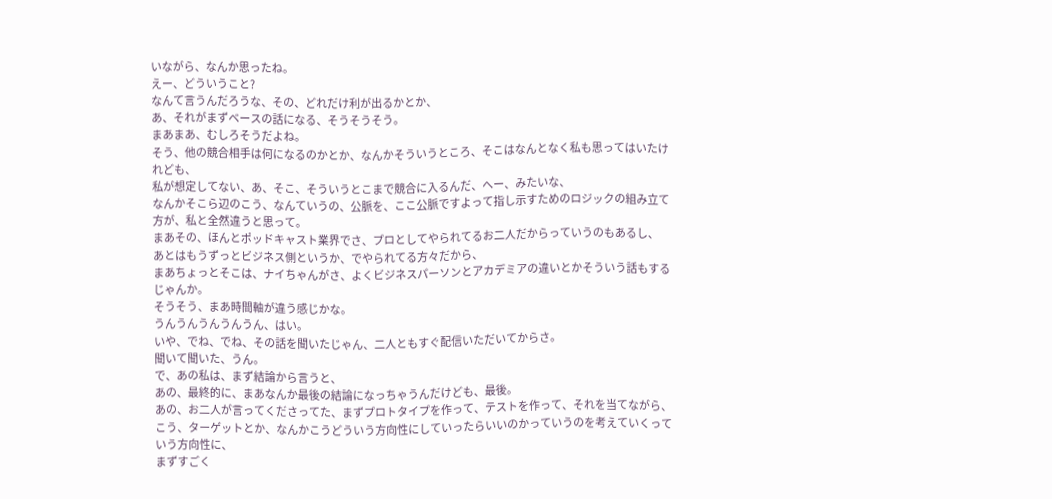いながら、なんか思ったね。
えー、どういうこと?
なんて言うんだろうな、その、どれだけ利が出るかとか、
あ、それがまずベースの話になる、そうそうそう。
まあまあ、むしろそうだよね。
そう、他の競合相手は何になるのかとか、なんかそういうところ、そこはなんとなく私も思ってはいたけれども、
私が想定してない、あ、そこ、そういうとこまで競合に入るんだ、へー、みたいな、
なんかそこら辺のこう、なんていうの、公脈を、ここ公脈ですよって指し示すためのロジックの組み立て方が、私と全然違うと思って。
まあその、ほんとポッドキャスト業界でさ、プロとしてやられてるお二人だからっていうのもあるし、
あとはもうずっとビジネス側というか、でやられてる方々だから、
まあちょっとそこは、ナイちゃんがさ、よくビジネスパーソンとアカデミアの違いとかそういう話もするじゃんか。
そうそう、まあ時間軸が違う感じかな。
うんうんうんうんうん、はい。
いや、でね、でね、その話を聞いたじゃん、二人ともすぐ配信いただいてからさ。
聞いて聞いた、うん。
で、あの私は、まず結論から言うと、
あの、最終的に、まあなんか最後の結論になっちゃうんだけども、最後。
あの、お二人が言ってくださってた、まずプロトタイプを作って、テストを作って、それを当てながら、
こう、ターゲットとか、なんかこうどういう方向性にしていったらいいのかっていうのを考えていくっていう方向性に、
まずすごく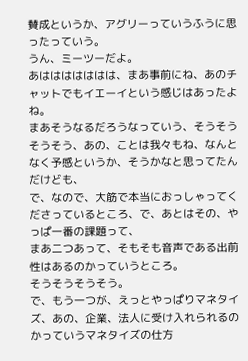賛成というか、アグリーっていうふうに思ったっていう。
うん、ミーツーだよ。
あははははははは、まあ事前にね、あのチャットでもイエーイという感じはあったよね。
まあそうなるだろうなっていう、そうそうそうそう、あの、ことは我々もね、なんとなく予感というか、そうかなと思ってたんだけども、
で、なので、大筋で本当におっしゃってくださっているところ、で、あとはその、やっぱ一番の課題って、
まあ二つあって、そもそも音声である出前性はあるのかっていうところ。
そうそうそうそう。
で、もう一つが、えっとやっぱりマネタイズ、あの、企業、法人に受け入れられるのかっていうマネタイズの仕方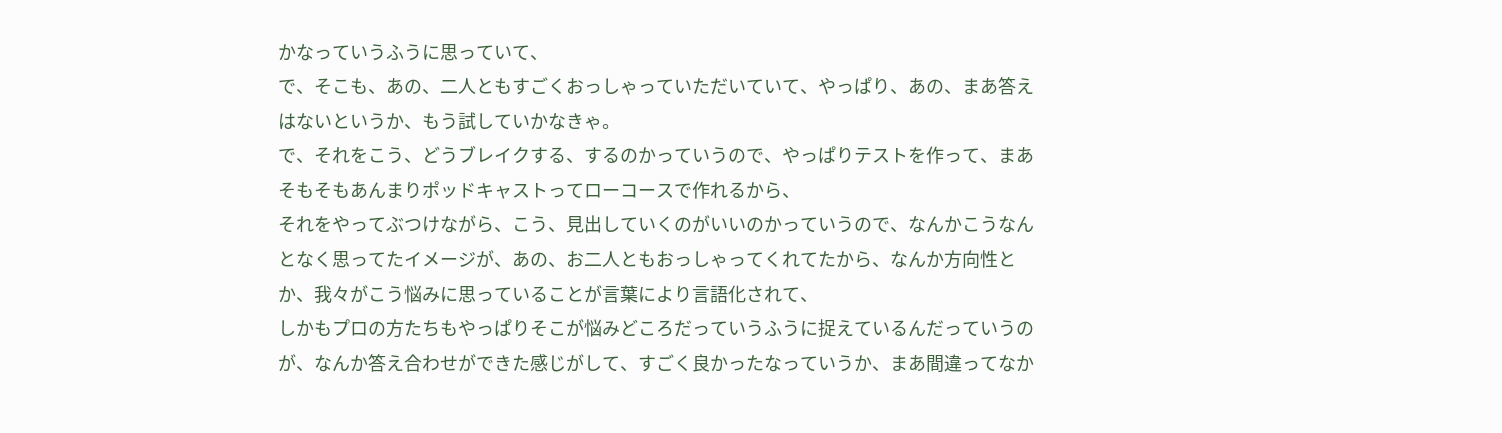かなっていうふうに思っていて、
で、そこも、あの、二人ともすごくおっしゃっていただいていて、やっぱり、あの、まあ答えはないというか、もう試していかなきゃ。
で、それをこう、どうブレイクする、するのかっていうので、やっぱりテストを作って、まあそもそもあんまりポッドキャストってローコースで作れるから、
それをやってぶつけながら、こう、見出していくのがいいのかっていうので、なんかこうなんとなく思ってたイメージが、あの、お二人ともおっしゃってくれてたから、なんか方向性とか、我々がこう悩みに思っていることが言葉により言語化されて、
しかもプロの方たちもやっぱりそこが悩みどころだっていうふうに捉えているんだっていうのが、なんか答え合わせができた感じがして、すごく良かったなっていうか、まあ間違ってなか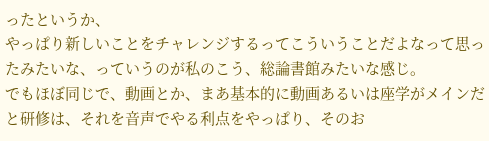ったというか、
やっぱり新しいことをチャレンジするってこういうことだよなって思ったみたいな、っていうのが私のこう、総論書館みたいな感じ。
でもほぼ同じで、動画とか、まあ基本的に動画あるいは座学がメインだと研修は、それを音声でやる利点をやっぱり、そのお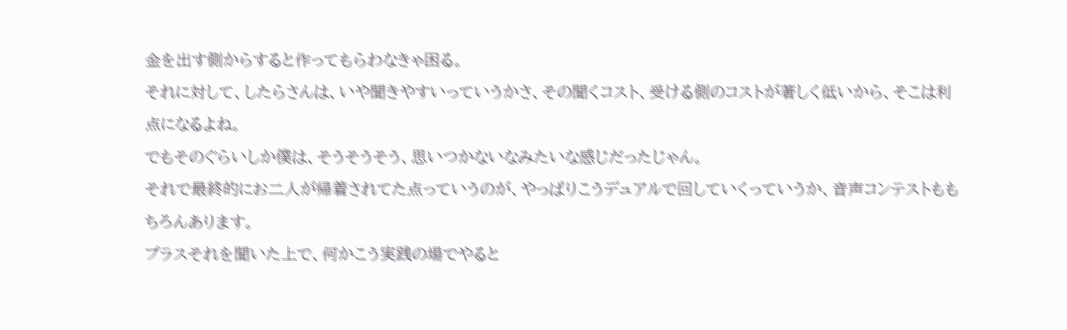金を出す側からすると作ってもらわなきゃ困る。
それに対して、したらさんは、いや聞きやすいっていうかさ、その聞くコスト、受ける側のコストが著しく低いから、そこは利点になるよね。
でもそのぐらいしか僕は、そうそうそう、思いつかないなみたいな感じだったじゃん。
それで最終的にお二人が帰着されてた点っていうのが、やっぱりこうデュアルで回していくっていうか、音声コンテストももちろんあります。
プラスそれを聞いた上で、何かこう実践の場でやると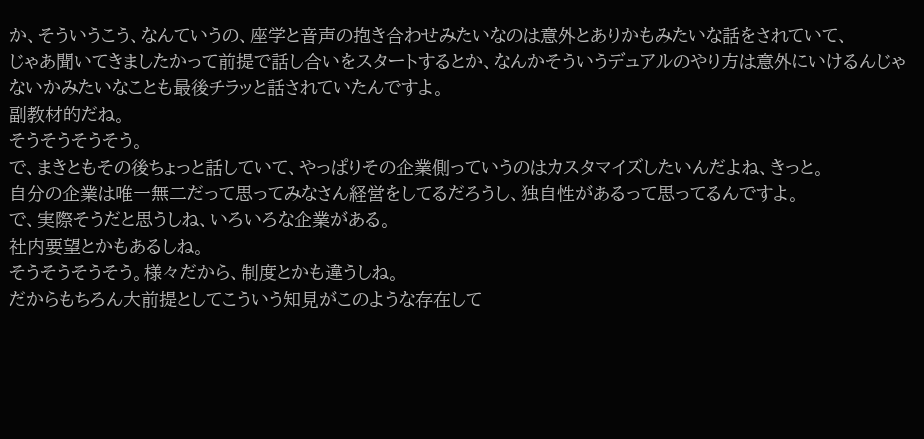か、そういうこう、なんていうの、座学と音声の抱き合わせみたいなのは意外とありかもみたいな話をされていて、
じゃあ聞いてきましたかって前提で話し合いをスタートするとか、なんかそういうデュアルのやり方は意外にいけるんじゃないかみたいなことも最後チラッと話されていたんですよ。
副教材的だね。
そうそうそうそう。
で、まきともその後ちょっと話していて、やっぱりその企業側っていうのはカスタマイズしたいんだよね、きっと。
自分の企業は唯一無二だって思ってみなさん経営をしてるだろうし、独自性があるって思ってるんですよ。
で、実際そうだと思うしね、いろいろな企業がある。
社内要望とかもあるしね。
そうそうそうそう。様々だから、制度とかも違うしね。
だからもちろん大前提としてこういう知見がこのような存在して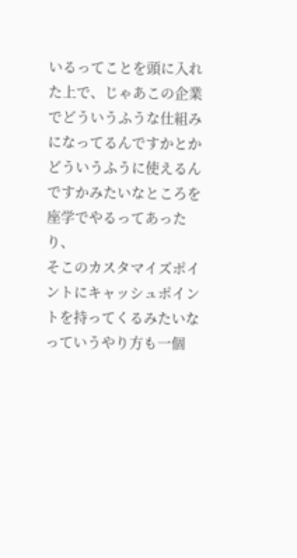いるってことを頭に入れた上で、じゃあこの企業でどういうふうな仕組みになってるんですかとかどういうふうに使えるんですかみたいなところを座学でやるってあったり、
そこのカスタマイズポイントにキャッシュポイントを持ってくるみたいなっていうやり方も一個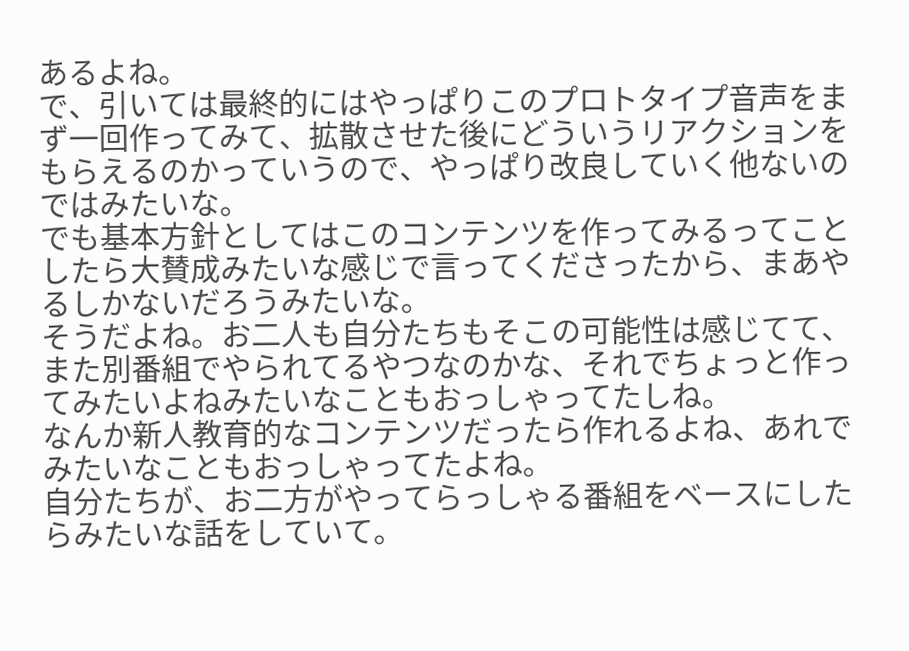あるよね。
で、引いては最終的にはやっぱりこのプロトタイプ音声をまず一回作ってみて、拡散させた後にどういうリアクションをもらえるのかっていうので、やっぱり改良していく他ないのではみたいな。
でも基本方針としてはこのコンテンツを作ってみるってことしたら大賛成みたいな感じで言ってくださったから、まあやるしかないだろうみたいな。
そうだよね。お二人も自分たちもそこの可能性は感じてて、また別番組でやられてるやつなのかな、それでちょっと作ってみたいよねみたいなこともおっしゃってたしね。
なんか新人教育的なコンテンツだったら作れるよね、あれでみたいなこともおっしゃってたよね。
自分たちが、お二方がやってらっしゃる番組をベースにしたらみたいな話をしていて。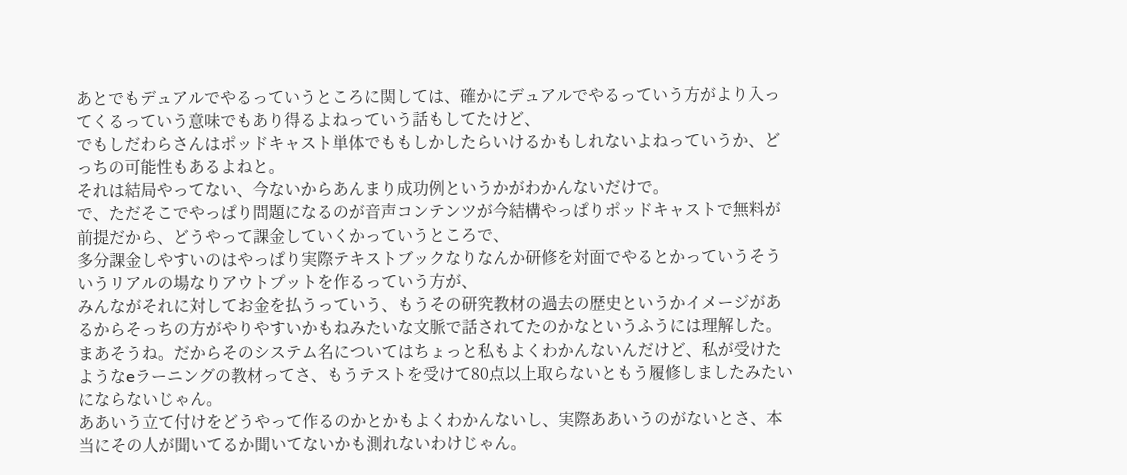あとでもデュアルでやるっていうところに関しては、確かにデュアルでやるっていう方がより入ってくるっていう意味でもあり得るよねっていう話もしてたけど、
でもしだわらさんはポッドキャスト単体でももしかしたらいけるかもしれないよねっていうか、どっちの可能性もあるよねと。
それは結局やってない、今ないからあんまり成功例というかがわかんないだけで。
で、ただそこでやっぱり問題になるのが音声コンテンツが今結構やっぱりポッドキャストで無料が前提だから、どうやって課金していくかっていうところで、
多分課金しやすいのはやっぱり実際テキストブックなりなんか研修を対面でやるとかっていうそういうリアルの場なりアウトプットを作るっていう方が、
みんながそれに対してお金を払うっていう、もうその研究教材の過去の歴史というかイメージがあるからそっちの方がやりやすいかもねみたいな文脈で話されてたのかなというふうには理解した。
まあそうね。だからそのシステム名についてはちょっと私もよくわかんないんだけど、私が受けたようなeラーニングの教材ってさ、もうテストを受けて80点以上取らないともう履修しましたみたいにならないじゃん。
ああいう立て付けをどうやって作るのかとかもよくわかんないし、実際ああいうのがないとさ、本当にその人が聞いてるか聞いてないかも測れないわけじゃん。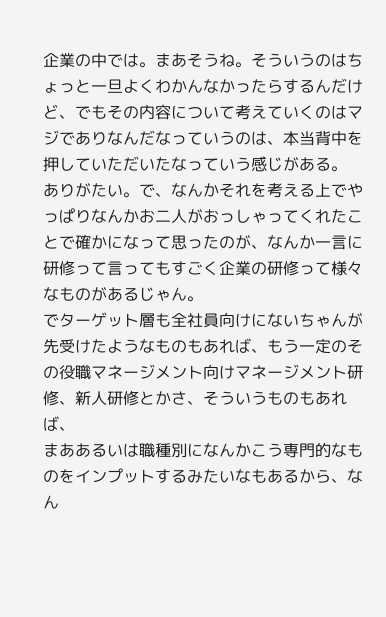企業の中では。まあそうね。そういうのはちょっと一旦よくわかんなかったらするんだけど、でもその内容について考えていくのはマジでありなんだなっていうのは、本当背中を押していただいたなっていう感じがある。
ありがたい。で、なんかそれを考える上でやっぱりなんかお二人がおっしゃってくれたことで確かになって思ったのが、なんか一言に研修って言ってもすごく企業の研修って様々なものがあるじゃん。
でターゲット層も全社員向けにないちゃんが先受けたようなものもあれば、もう一定のその役職マネージメント向けマネージメント研修、新人研修とかさ、そういうものもあれば、
まああるいは職種別になんかこう専門的なものをインプットするみたいなもあるから、なん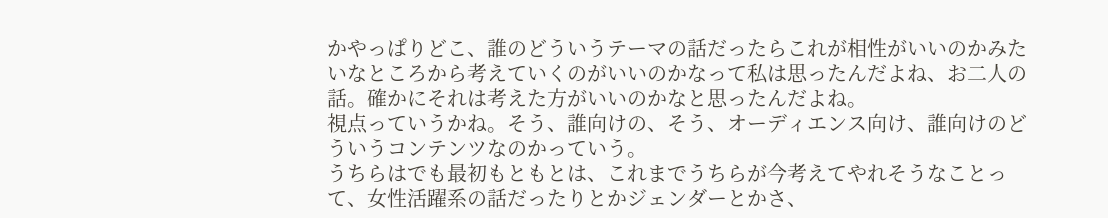かやっぱりどこ、誰のどういうテーマの話だったらこれが相性がいいのかみたいなところから考えていくのがいいのかなって私は思ったんだよね、お二人の話。確かにそれは考えた方がいいのかなと思ったんだよね。
視点っていうかね。そう、誰向けの、そう、オーディエンス向け、誰向けのどういうコンテンツなのかっていう。
うちらはでも最初もともとは、これまでうちらが今考えてやれそうなことって、女性活躍系の話だったりとかジェンダーとかさ、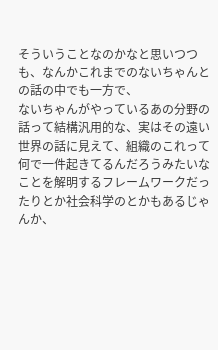そういうことなのかなと思いつつも、なんかこれまでのないちゃんとの話の中でも一方で、
ないちゃんがやっているあの分野の話って結構汎用的な、実はその遠い世界の話に見えて、組織のこれって何で一件起きてるんだろうみたいなことを解明するフレームワークだったりとか社会科学のとかもあるじゃんか、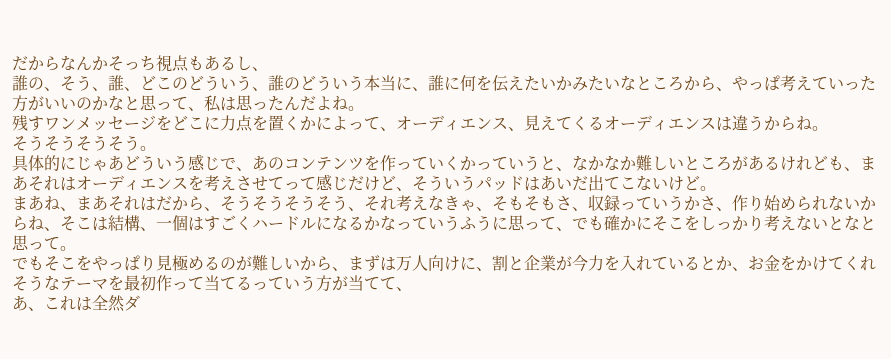だからなんかそっち視点もあるし、
誰の、そう、誰、どこのどういう、誰のどういう本当に、誰に何を伝えたいかみたいなところから、やっぱ考えていった方がいいのかなと思って、私は思ったんだよね。
残すワンメッセージをどこに力点を置くかによって、オーディエンス、見えてくるオーディエンスは違うからね。
そうそうそうそう。
具体的にじゃあどういう感じで、あのコンテンツを作っていくかっていうと、なかなか難しいところがあるけれども、まあそれはオーディエンスを考えさせてって感じだけど、そういうパッドはあいだ出てこないけど。
まあね、まあそれはだから、そうそうそうそう、それ考えなきゃ、そもそもさ、収録っていうかさ、作り始められないからね、そこは結構、一個はすごくハードルになるかなっていうふうに思って、でも確かにそこをしっかり考えないとなと思って。
でもそこをやっぱり見極めるのが難しいから、まずは万人向けに、割と企業が今力を入れているとか、お金をかけてくれそうなテーマを最初作って当てるっていう方が当てて、
あ、これは全然ダ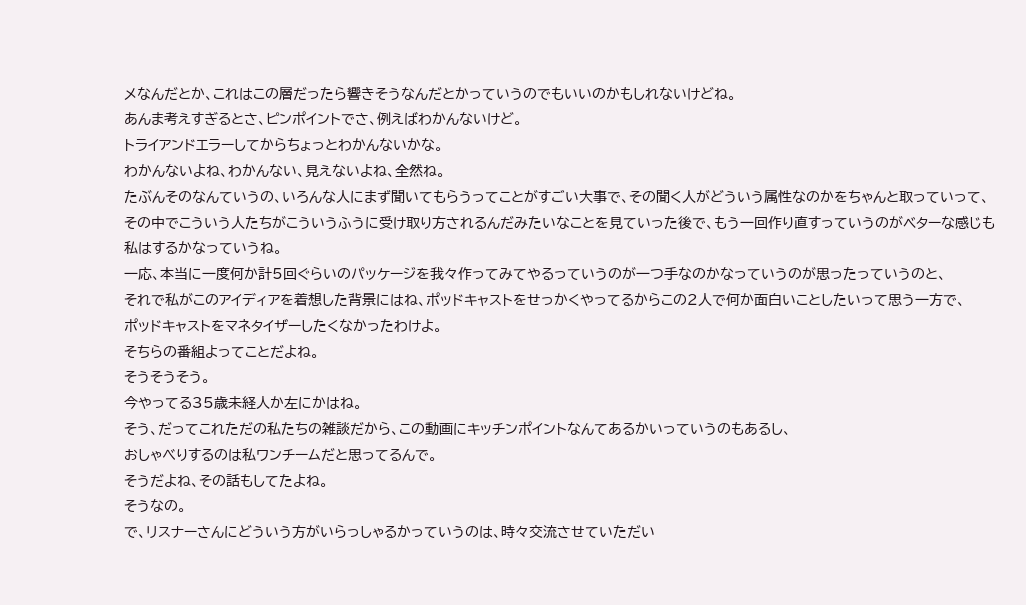メなんだとか、これはこの層だったら響きそうなんだとかっていうのでもいいのかもしれないけどね。
あんま考えすぎるとさ、ピンポイントでさ、例えばわかんないけど。
トライアンドエラーしてからちょっとわかんないかな。
わかんないよね、わかんない、見えないよね、全然ね。
たぶんそのなんていうの、いろんな人にまず聞いてもらうってことがすごい大事で、その聞く人がどういう属性なのかをちゃんと取っていって、
その中でこういう人たちがこういうふうに受け取り方されるんだみたいなことを見ていった後で、もう一回作り直すっていうのがベターな感じも私はするかなっていうね。
一応、本当に一度何か計5回ぐらいのパッケージを我々作ってみてやるっていうのが一つ手なのかなっていうのが思ったっていうのと、
それで私がこのアイディアを着想した背景にはね、ポッドキャストをせっかくやってるからこの2人で何か面白いことしたいって思う一方で、
ポッドキャストをマネタイザーしたくなかったわけよ。
そちらの番組よってことだよね。
そうそうそう。
今やってる35歳未経人か左にかはね。
そう、だってこれただの私たちの雑談だから、この動画にキッチンポイントなんてあるかいっていうのもあるし、
おしゃべりするのは私ワンチームだと思ってるんで。
そうだよね、その話もしてたよね。
そうなの。
で、リスナーさんにどういう方がいらっしゃるかっていうのは、時々交流させていただい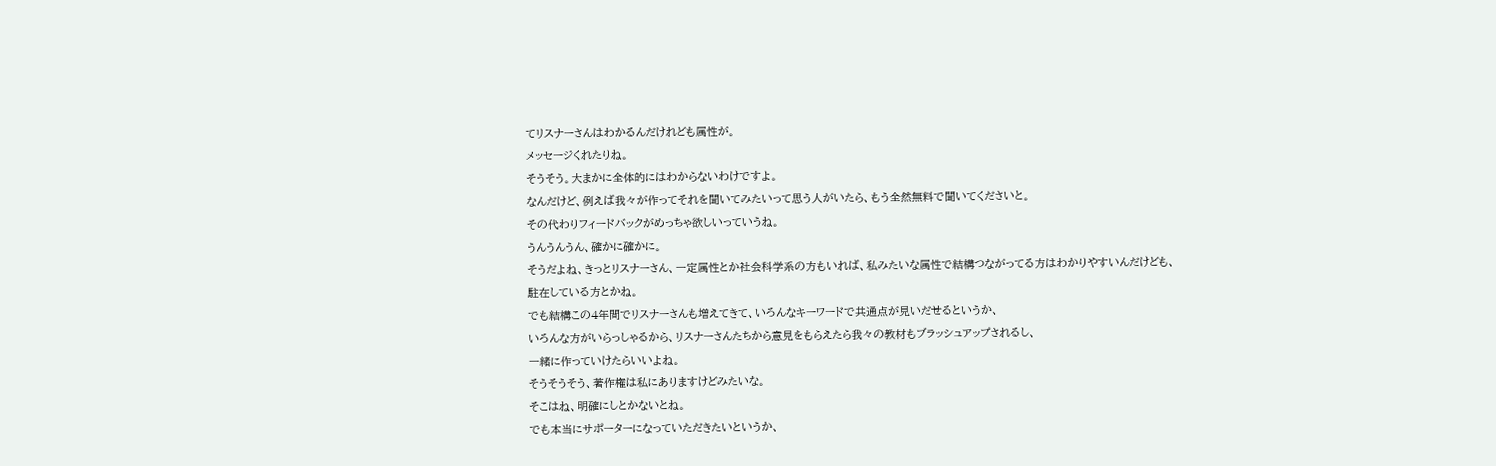てリスナーさんはわかるんだけれども属性が。
メッセージくれたりね。
そうそう。大まかに全体的にはわからないわけですよ。
なんだけど、例えば我々が作ってそれを聞いてみたいって思う人がいたら、もう全然無料で聞いてくださいと。
その代わりフィードバックがめっちゃ欲しいっていうね。
うんうんうん、確かに確かに。
そうだよね、きっとリスナーさん、一定属性とか社会科学系の方もいれば、私みたいな属性で結構つながってる方はわかりやすいんだけども、
駐在している方とかね。
でも結構この4年間でリスナーさんも増えてきて、いろんなキーワードで共通点が見いだせるというか、
いろんな方がいらっしゃるから、リスナーさんたちから意見をもらえたら我々の教材もブラッシュアップされるし、
一緒に作っていけたらいいよね。
そうそうそう、著作権は私にありますけどみたいな。
そこはね、明確にしとかないとね。
でも本当にサポーターになっていただきたいというか、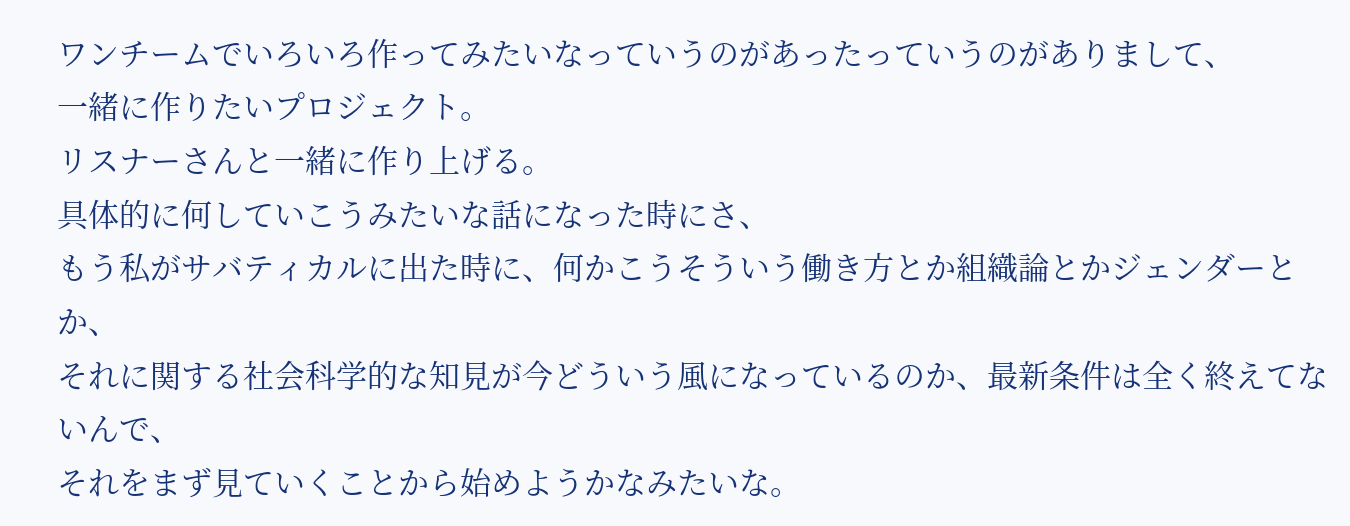ワンチームでいろいろ作ってみたいなっていうのがあったっていうのがありまして、
一緒に作りたいプロジェクト。
リスナーさんと一緒に作り上げる。
具体的に何していこうみたいな話になった時にさ、
もう私がサバティカルに出た時に、何かこうそういう働き方とか組織論とかジェンダーとか、
それに関する社会科学的な知見が今どういう風になっているのか、最新条件は全く終えてないんで、
それをまず見ていくことから始めようかなみたいな。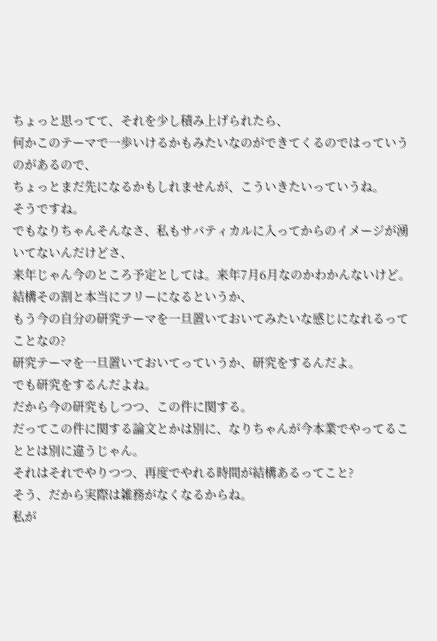ちょっと思ってて、それを少し積み上げられたら、
何かこのテーマで一歩いけるかもみたいなのができてくるのではっていうのがあるので、
ちょっとまだ先になるかもしれませんが、こういきたいっていうね。
そうですね。
でもなりちゃんそんなさ、私もサバティカルに入ってからのイメージが湧いてないんだけどさ、
来年じゃん今のところ予定としては。来年7月6月なのかわかんないけど。
結構その割と本当にフリーになるというか、
もう今の自分の研究テーマを一旦置いておいてみたいな感じになれるってことなの?
研究テーマを一旦置いておいてっていうか、研究をするんだよ。
でも研究をするんだよね。
だから今の研究もしつつ、この件に関する。
だってこの件に関する論文とかは別に、なりちゃんが今本業でやってることとは別に違うじゃん。
それはそれでやりつつ、再度でやれる時間が結構あるってこと?
そう、だから実際は雑務がなくなるからね。
私が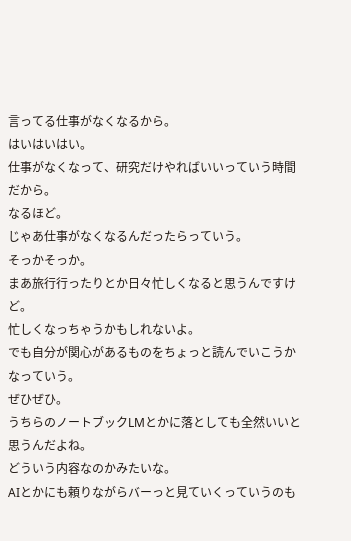言ってる仕事がなくなるから。
はいはいはい。
仕事がなくなって、研究だけやればいいっていう時間だから。
なるほど。
じゃあ仕事がなくなるんだったらっていう。
そっかそっか。
まあ旅行行ったりとか日々忙しくなると思うんですけど。
忙しくなっちゃうかもしれないよ。
でも自分が関心があるものをちょっと読んでいこうかなっていう。
ぜひぜひ。
うちらのノートブックLMとかに落としても全然いいと思うんだよね。
どういう内容なのかみたいな。
AIとかにも頼りながらバーっと見ていくっていうのも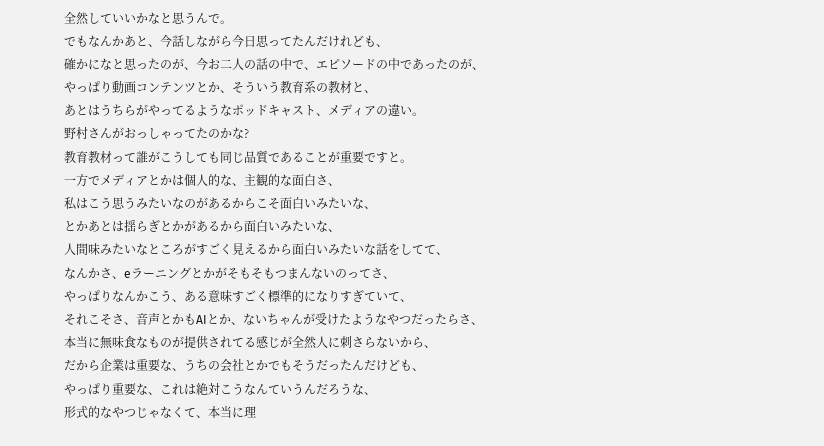全然していいかなと思うんで。
でもなんかあと、今話しながら今日思ってたんだけれども、
確かになと思ったのが、今お二人の話の中で、エピソードの中であったのが、
やっぱり動画コンテンツとか、そういう教育系の教材と、
あとはうちらがやってるようなポッドキャスト、メディアの違い。
野村さんがおっしゃってたのかな?
教育教材って誰がこうしても同じ品質であることが重要ですと。
一方でメディアとかは個人的な、主観的な面白さ、
私はこう思うみたいなのがあるからこそ面白いみたいな、
とかあとは揺らぎとかがあるから面白いみたいな、
人間味みたいなところがすごく見えるから面白いみたいな話をしてて、
なんかさ、eラーニングとかがそもそもつまんないのってさ、
やっぱりなんかこう、ある意味すごく標準的になりすぎていて、
それこそさ、音声とかもAIとか、ないちゃんが受けたようなやつだったらさ、
本当に無味食なものが提供されてる感じが全然人に刺さらないから、
だから企業は重要な、うちの会社とかでもそうだったんだけども、
やっぱり重要な、これは絶対こうなんていうんだろうな、
形式的なやつじゃなくて、本当に理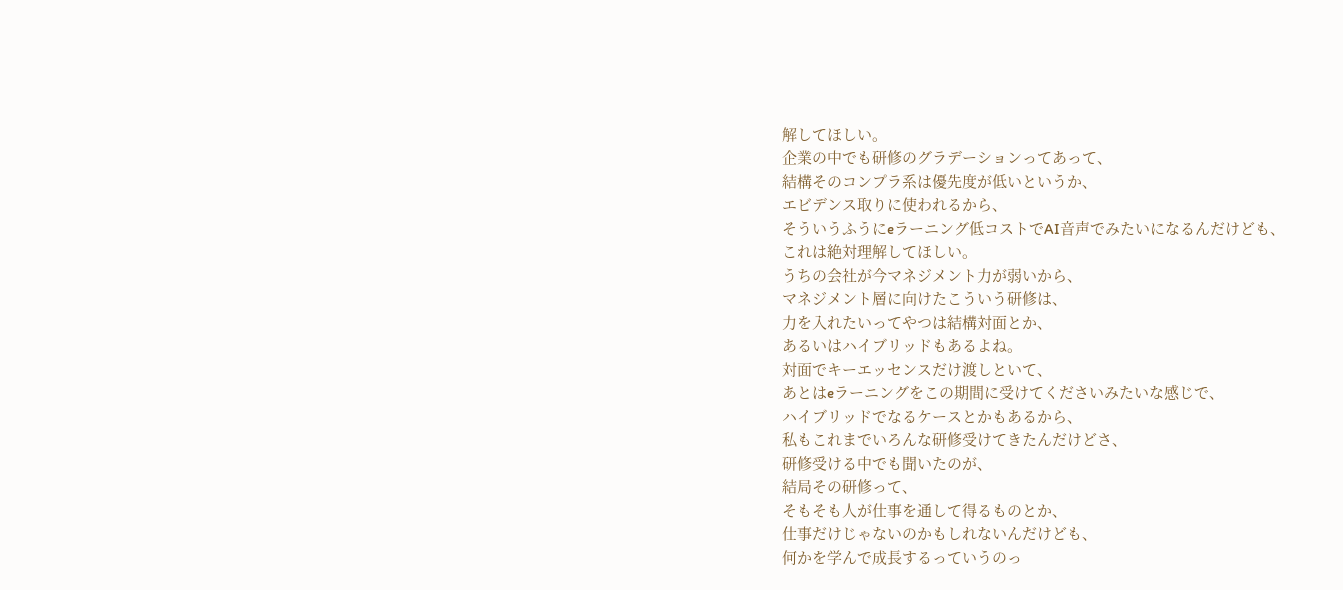解してほしい。
企業の中でも研修のグラデーションってあって、
結構そのコンプラ系は優先度が低いというか、
エビデンス取りに使われるから、
そういうふうにeラーニング低コストでAI音声でみたいになるんだけども、
これは絶対理解してほしい。
うちの会社が今マネジメント力が弱いから、
マネジメント層に向けたこういう研修は、
力を入れたいってやつは結構対面とか、
あるいはハイブリッドもあるよね。
対面でキーエッセンスだけ渡しといて、
あとはeラーニングをこの期間に受けてくださいみたいな感じで、
ハイブリッドでなるケースとかもあるから、
私もこれまでいろんな研修受けてきたんだけどさ、
研修受ける中でも聞いたのが、
結局その研修って、
そもそも人が仕事を通して得るものとか、
仕事だけじゃないのかもしれないんだけども、
何かを学んで成長するっていうのっ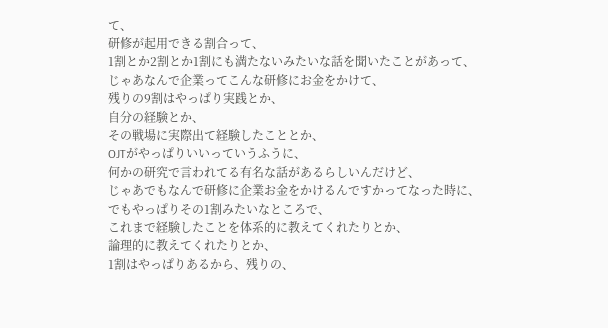て、
研修が起用できる割合って、
1割とか2割とか1割にも満たないみたいな話を聞いたことがあって、
じゃあなんで企業ってこんな研修にお金をかけて、
残りの9割はやっぱり実践とか、
自分の経験とか、
その戦場に実際出て経験したこととか、
OJTがやっぱりいいっていうふうに、
何かの研究で言われてる有名な話があるらしいんだけど、
じゃあでもなんで研修に企業お金をかけるんですかってなった時に、
でもやっぱりその1割みたいなところで、
これまで経験したことを体系的に教えてくれたりとか、
論理的に教えてくれたりとか、
1割はやっぱりあるから、残りの、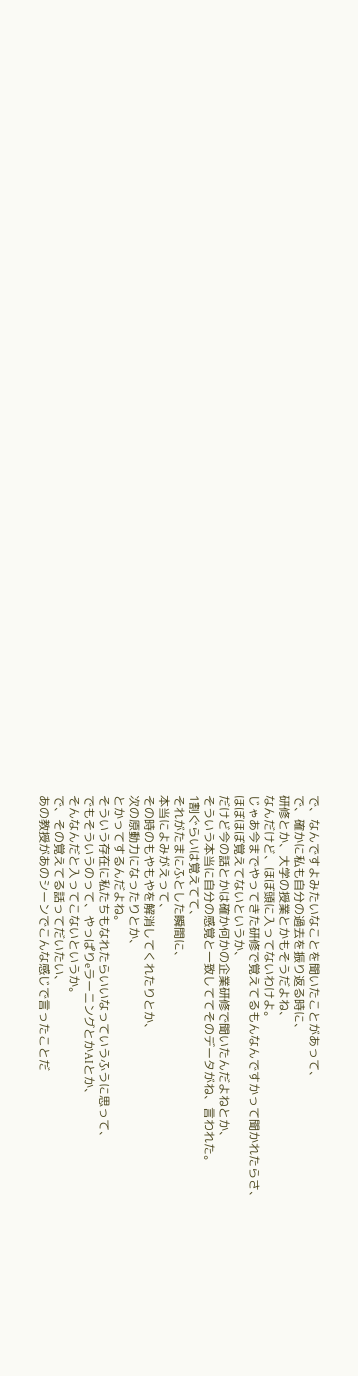で、なんですよみたいなことを聞いたことがあって、
で、確かに私も自分の過去を振り返る時に、
研修とか、大学の授業とかもそうだよね、
なんだけど、ほぼ頭に入ってないわけよ。
じゃあ今までやってきた研修で覚えてるもんなんですかって聞かれたらさ、
ほぼほぼ覚えてないというか、
だけど今の話とかは確か何かの企業研修で聞いたんだよねとか、
そういう本当に自分の感覚と一致しててそのデータがね、言われた。
1割ぐらいは覚えてて、
それがたまにふとした瞬間に、
本当によみがえって、
その時のもやもやを解消してくれたりとか、
次の原動力になったりとか、
とかってするんだよね。
そういう存在に私たちもなれたらいいなっていうふうに思って、
でもそういうのって、やっぱりeラーニングとかAIとか、
そんなんだと入ってこないというか。
で、その覚えてる話ってだいたい、
あの教授があのシーンでこんな感じで言ったことだ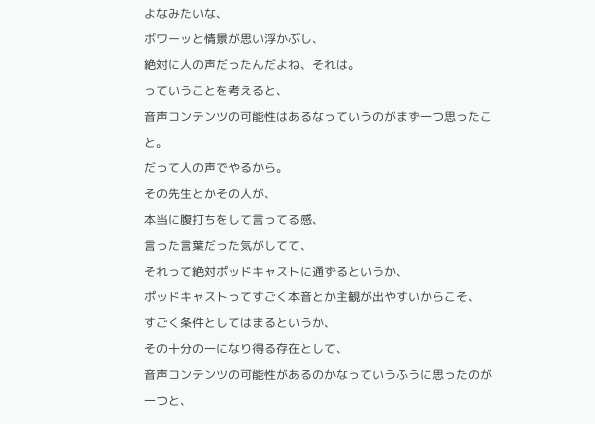よなみたいな、
ボワーッと情景が思い浮かぶし、
絶対に人の声だったんだよね、それは。
っていうことを考えると、
音声コンテンツの可能性はあるなっていうのがまず一つ思ったこと。
だって人の声でやるから。
その先生とかその人が、
本当に腹打ちをして言ってる感、
言った言葉だった気がしてて、
それって絶対ポッドキャストに通ずるというか、
ポッドキャストってすごく本音とか主観が出やすいからこそ、
すごく条件としてはまるというか、
その十分の一になり得る存在として、
音声コンテンツの可能性があるのかなっていうふうに思ったのが一つと、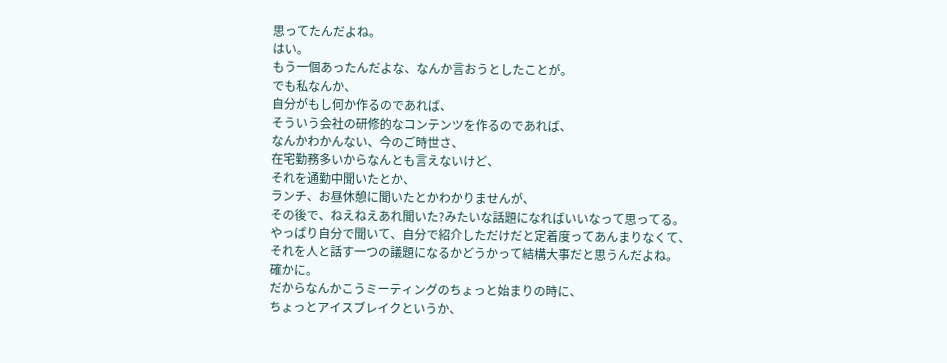思ってたんだよね。
はい。
もう一個あったんだよな、なんか言おうとしたことが。
でも私なんか、
自分がもし何か作るのであれば、
そういう会社の研修的なコンテンツを作るのであれば、
なんかわかんない、今のご時世さ、
在宅勤務多いからなんとも言えないけど、
それを通勤中聞いたとか、
ランチ、お昼休憩に聞いたとかわかりませんが、
その後で、ねえねえあれ聞いた?みたいな話題になればいいなって思ってる。
やっぱり自分で聞いて、自分で紹介しただけだと定着度ってあんまりなくて、
それを人と話す一つの議題になるかどうかって結構大事だと思うんだよね。
確かに。
だからなんかこうミーティングのちょっと始まりの時に、
ちょっとアイスブレイクというか、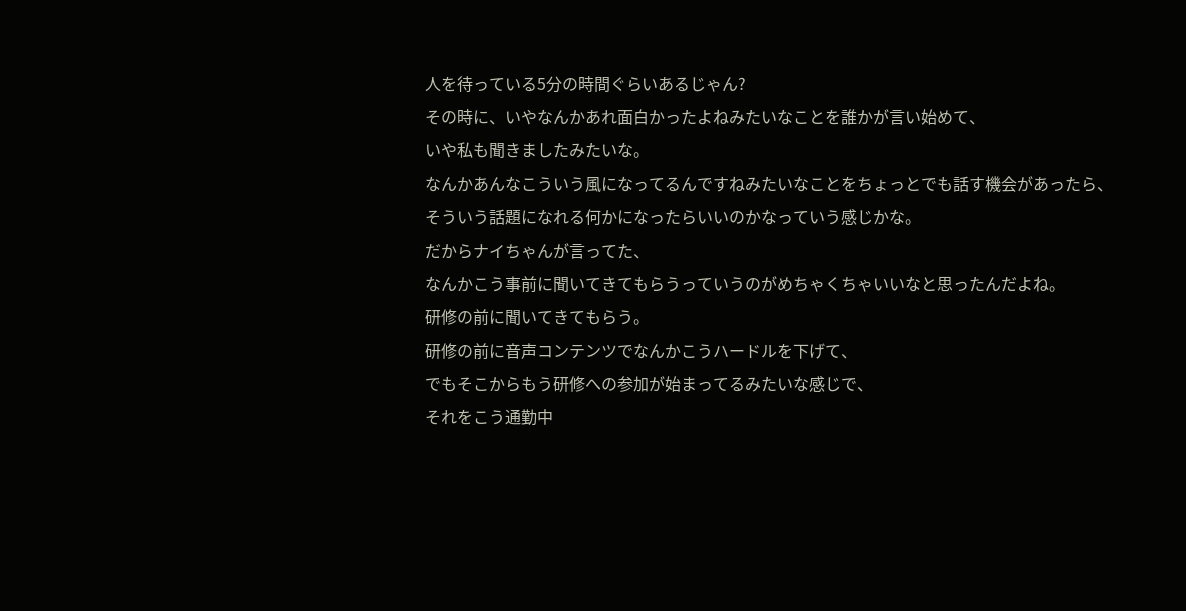人を待っている5分の時間ぐらいあるじゃん?
その時に、いやなんかあれ面白かったよねみたいなことを誰かが言い始めて、
いや私も聞きましたみたいな。
なんかあんなこういう風になってるんですねみたいなことをちょっとでも話す機会があったら、
そういう話題になれる何かになったらいいのかなっていう感じかな。
だからナイちゃんが言ってた、
なんかこう事前に聞いてきてもらうっていうのがめちゃくちゃいいなと思ったんだよね。
研修の前に聞いてきてもらう。
研修の前に音声コンテンツでなんかこうハードルを下げて、
でもそこからもう研修への参加が始まってるみたいな感じで、
それをこう通勤中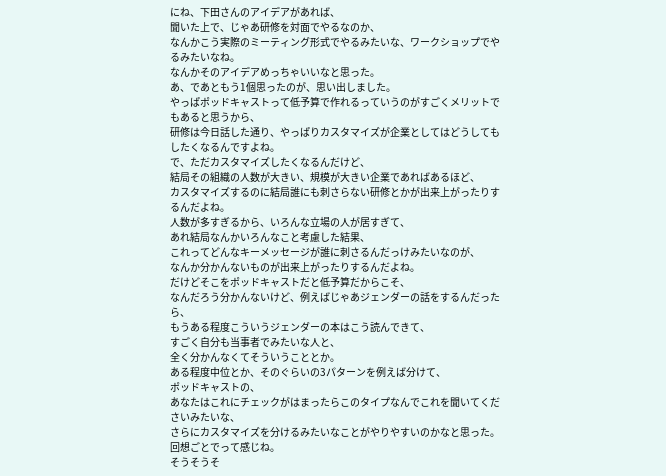にね、下田さんのアイデアがあれば、
聞いた上で、じゃあ研修を対面でやるなのか、
なんかこう実際のミーティング形式でやるみたいな、ワークショップでやるみたいなね。
なんかそのアイデアめっちゃいいなと思った。
あ、であともう1個思ったのが、思い出しました。
やっぱポッドキャストって低予算で作れるっていうのがすごくメリットでもあると思うから、
研修は今日話した通り、やっぱりカスタマイズが企業としてはどうしてもしたくなるんですよね。
で、ただカスタマイズしたくなるんだけど、
結局その組織の人数が大きい、規模が大きい企業であればあるほど、
カスタマイズするのに結局誰にも刺さらない研修とかが出来上がったりするんだよね。
人数が多すぎるから、いろんな立場の人が居すぎて、
あれ結局なんかいろんなこと考慮した結果、
これってどんなキーメッセージが誰に刺さるんだっけみたいなのが、
なんか分かんないものが出来上がったりするんだよね。
だけどそこをポッドキャストだと低予算だからこそ、
なんだろう分かんないけど、例えばじゃあジェンダーの話をするんだったら、
もうある程度こういうジェンダーの本はこう読んできて、
すごく自分も当事者でみたいな人と、
全く分かんなくてそういうこととか。
ある程度中位とか、そのぐらいの3パターンを例えば分けて、
ポッドキャストの、
あなたはこれにチェックがはまったらこのタイプなんでこれを聞いてくださいみたいな、
さらにカスタマイズを分けるみたいなことがやりやすいのかなと思った。
回想ごとでって感じね。
そうそうそ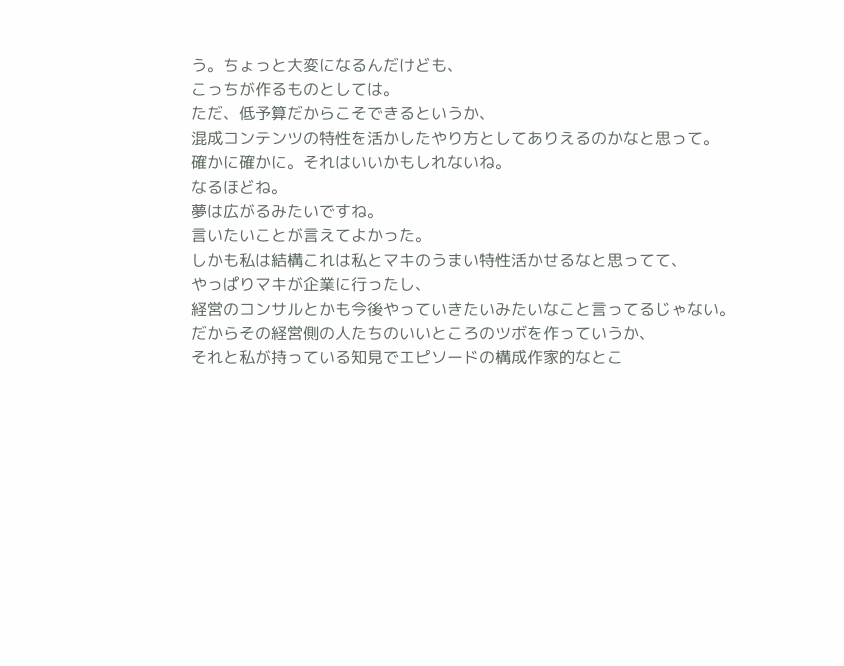う。ちょっと大変になるんだけども、
こっちが作るものとしては。
ただ、低予算だからこそできるというか、
混成コンテンツの特性を活かしたやり方としてありえるのかなと思って。
確かに確かに。それはいいかもしれないね。
なるほどね。
夢は広がるみたいですね。
言いたいことが言えてよかった。
しかも私は結構これは私とマキのうまい特性活かせるなと思ってて、
やっぱりマキが企業に行ったし、
経営のコンサルとかも今後やっていきたいみたいなこと言ってるじゃない。
だからその経営側の人たちのいいところのツボを作っていうか、
それと私が持っている知見でエピソードの構成作家的なとこ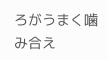ろがうまく噛み合え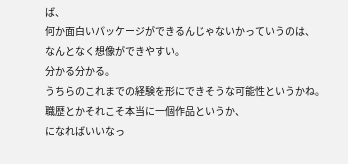ば、
何か面白いパッケージができるんじゃないかっていうのは、
なんとなく想像ができやすい。
分かる分かる。
うちらのこれまでの経験を形にできそうな可能性というかね。
職歴とかそれこそ本当に一個作品というか、
になればいいなっ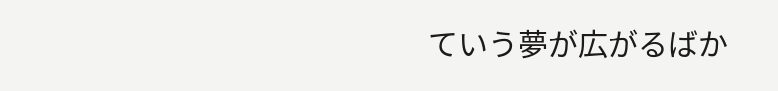ていう夢が広がるばか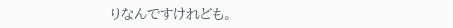りなんですけれども。